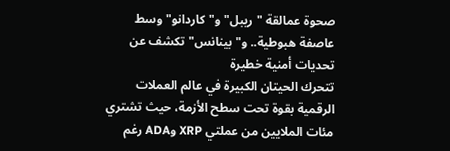صحوة عمالقة "ريبل" و"كاردانو" وسط عاصفة هبوطية.. و"بينانس" تكشف عن تحديات أمنية خطيرة
تتحرك الحيتان الكبيرة في عالم العملات الرقمية بقوة تحت سطح الأزمة، حيث تشتري مئات الملايين من عملتي XRP وADA رغم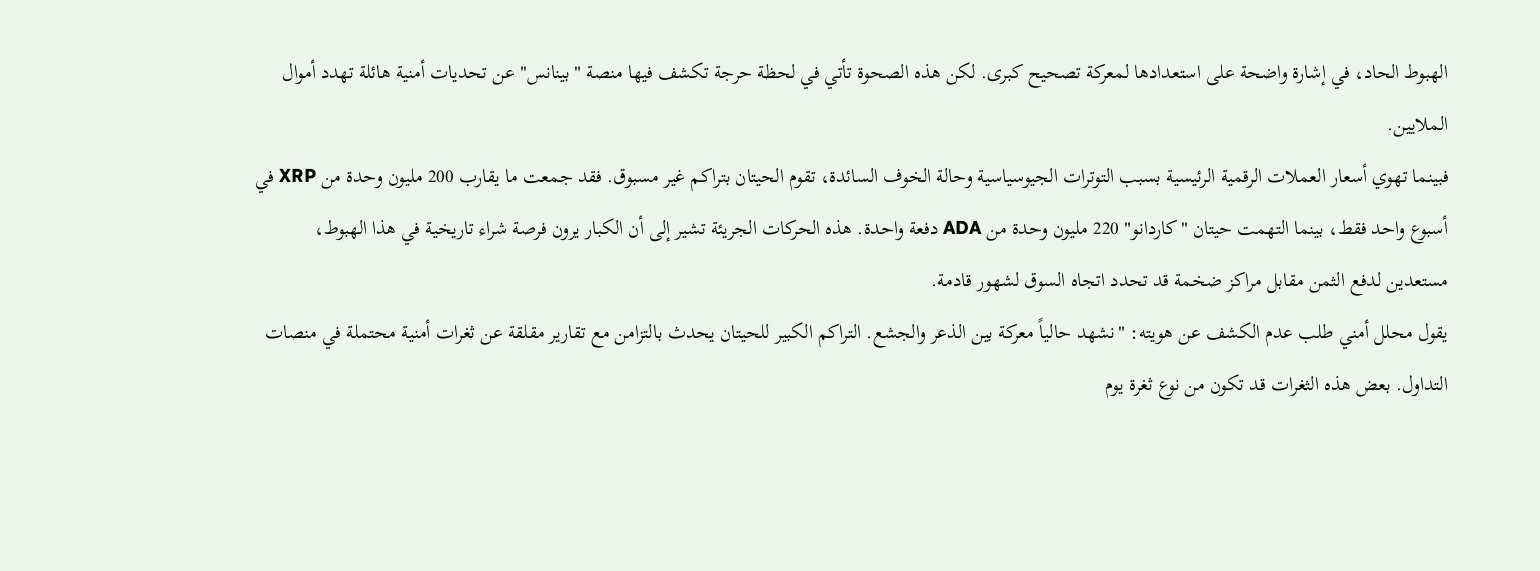الهبوط الحاد، في إشارة واضحة على استعدادها لمعركة تصحيح كبرى. لكن هذه الصحوة تأتي في لحظة حرجة تكشف فيها منصة "بينانس" عن تحديات أمنية هائلة تهدد أموال الملايين.
فبينما تهوي أسعار العملات الرقمية الرئيسية بسبب التوترات الجيوسياسية وحالة الخوف السائدة، تقوم الحيتان بتراكم غير مسبوق. فقد جمعت ما يقارب 200 مليون وحدة من XRP في أسبوع واحد فقط، بينما التهمت حيتان "كاردانو" 220 مليون وحدة من ADA دفعة واحدة. هذه الحركات الجريئة تشير إلى أن الكبار يرون فرصة شراء تاريخية في هذا الهبوط، مستعدين لدفع الثمن مقابل مراكز ضخمة قد تحدد اتجاه السوق لشهور قادمة.
يقول محلل أمني طلب عدم الكشف عن هويته: "نشهد حالياً معركة بين الذعر والجشع. التراكم الكبير للحيتان يحدث بالتزامن مع تقارير مقلقة عن ثغرات أمنية محتملة في منصات التداول. بعض هذه الثغرات قد تكون من نوع ثغرة يوم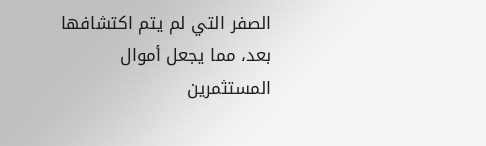الصفر التي لم يتم اكتشافها بعد، مما يجعل أموال المستثمرين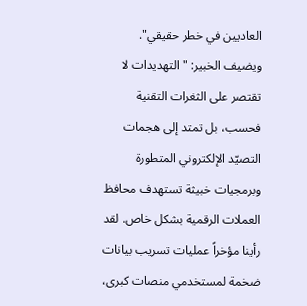العاديين في خطر حقيقي".
ويضيف الخبير: "التهديدات لا تقتصر على الثغرات التقنية فحسب، بل تمتد إلى هجمات التصيّد الإلكتروني المتطورة وبرمجيات خبيثة تستهدف محافظ العملات الرقمية بشكل خاص. لقد رأينا مؤخراً عمليات تسريب بيانات ضخمة لمستخدمي منصات كبرى،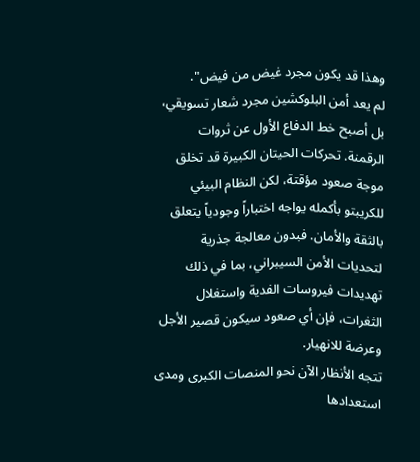وهذا قد يكون مجرد غيض من فيض".
لم يعد أمن البلوكشين مجرد شعار تسويقي، بل أصبح خط الدفاع الأول عن ثروات الرقمنة. تحركات الحيتان الكبيرة قد تخلق موجة صعود مؤقتة، لكن النظام البيئي للكريبتو بأكمله يواجه اختباراً وجودياً يتعلق بالثقة والأمان. فبدون معالجة جذرية لتحديات الأمن السيبراني، بما في ذلك تهديدات فيروسات الفدية واستغلال الثغرات، فإن أي صعود سيكون قصير الأجل وعرضة للانهيار.
تتجه الأنظار الآن نحو المنصات الكبرى ومدى استعدادها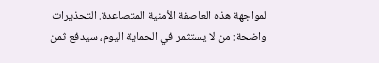لمواجهة هذه العاصفة الأمنية المتصاعدة. التحذيرات واضحة: من لا يستثمر في الحماية اليوم، سيدفع ثمن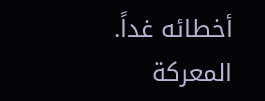أخطائه غداً. المعركة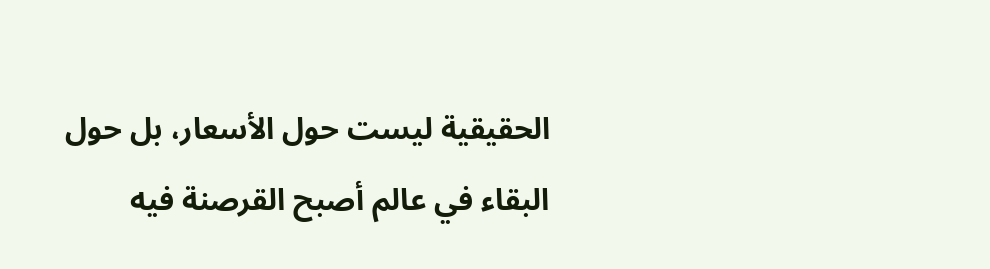الحقيقية ليست حول الأسعار، بل حول البقاء في عالم أصبح القرصنة فيه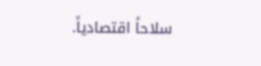سلاحاً اقتصادياً.